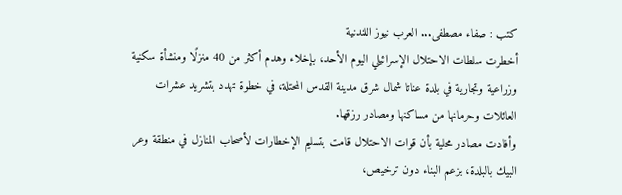كتب : صفاء مصطفى... العرب نيوز اللندنية
أخطرت سلطات الاحتلال الإسرائيلي اليوم الأحد، بإخلاء وهدم أكثر من 40 منزلًا ومنشأة سكنية وزراعية وتجارية في بلدة عناتا شمال شرق مدينة القدس المحتلة، في خطوة تهدد بتشريد عشرات العائلات وحرمانها من مساكنها ومصادر رزقها.
وأفادت مصادر محلية بأن قوات الاحتلال قامت بتسليم الإخطارات لأصحاب المنازل في منطقة وعر البيك بالبلدة، بزعم البناء دون ترخيص،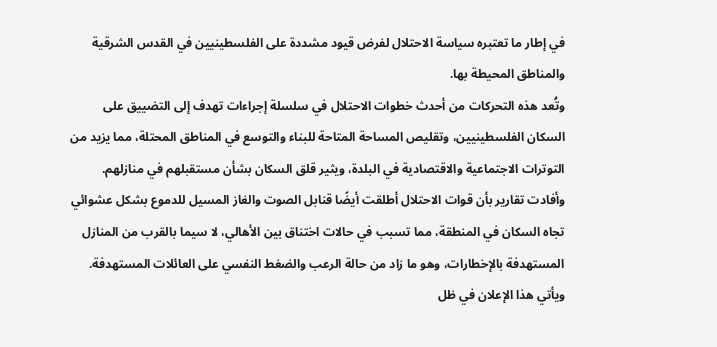في إطار ما تعتبره سياسة الاحتلال لفرض قيود مشددة على الفلسطينيين في القدس الشرقية والمناطق المحيطة بها.
وتُعد هذه التحركات من أحدث خطوات الاحتلال في سلسلة إجراءات تهدف إلى التضييق على السكان الفلسطينيين، وتقليص المساحة المتاحة للبناء والتوسع في المناطق المحتلة، مما يزيد من التوترات الاجتماعية والاقتصادية في البلدة، ويثير قلق السكان بشأن مستقبلهم في منازلهم.
وأفادت تقارير بأن قوات الاحتلال أطلقت أيضًا قنابل الصوت والغاز المسيل للدموع بشكل عشوائي تجاه السكان في المنطقة، مما تسبب في حالات اختناق بين الأهالي، لا سيما بالقرب من المنازل المستهدفة بالإخطارات، وهو ما زاد من حالة الرعب والضغط النفسي على العائلات المستهدفة.
ويأتي هذا الإعلان في ظل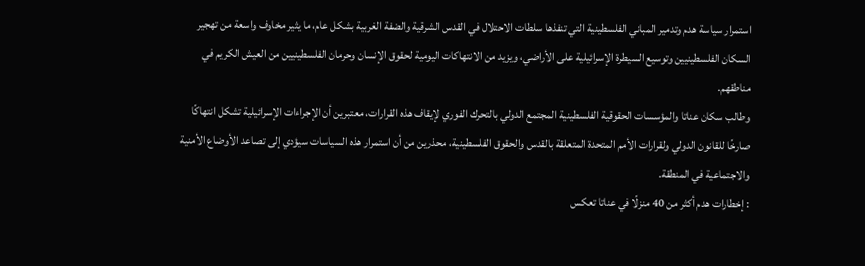استمرار سياسة هدم وتدمير المباني الفلسطينية التي تنفذها سلطات الاحتلال في القدس الشرقية والضفة الغربية بشكل عام، ما يثير مخاوف واسعة من تهجير السكان الفلسطينيين وتوسيع السيطرة الإسرائيلية على الأراضي، ويزيد من الانتهاكات اليومية لحقوق الإنسان وحرمان الفلسطينيين من العيش الكريم في مناطقهم.
وطالب سكان عناتا والمؤسسات الحقوقية الفلسطينية المجتمع الدولي بالتحرك الفوري لإيقاف هذه القرارات، معتبرين أن الإجراءات الإسرائيلية تشكل انتهاكًا صارخًا للقانون الدولي ولقرارات الأمم المتحدة المتعلقة بالقدس والحقوق الفلسطينية، محذرين من أن استمرار هذه السياسات سيؤدي إلى تصاعد الأوضاع الأمنية والاجتماعية في المنطقة.
: إخطارات هدم أكثر من 40 منزلًا في عناتا تعكس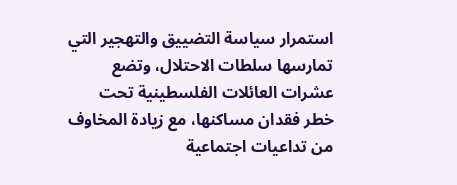استمرار سياسة التضييق والتهجير التي تمارسها سلطات الاحتلال، وتضع عشرات العائلات الفلسطينية تحت خطر فقدان مساكنها، مع زيادة المخاوف من تداعيات اجتماعية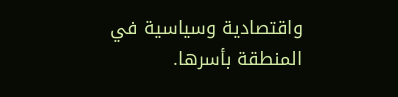واقتصادية وسياسية في المنطقة بأسرها.